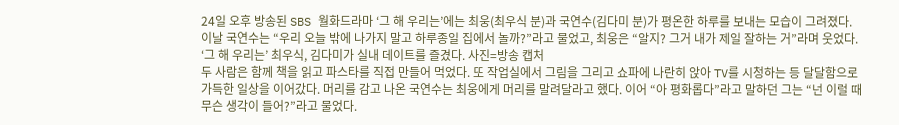24일 오후 방송된 SBS 월화드라마 ‘그 해 우리는’에는 최웅(최우식 분)과 국연수(김다미 분)가 평온한 하루를 보내는 모습이 그려졌다.
이날 국연수는 “우리 오늘 밖에 나가지 말고 하루종일 집에서 놀까?”라고 물었고, 최웅은 “알지? 그거 내가 제일 잘하는 거”라며 웃었다.
‘그 해 우리는’ 최우식, 김다미가 실내 데이트를 즐겼다. 사진=방송 캡처
두 사람은 함께 책을 읽고 파스타를 직접 만들어 먹었다. 또 작업실에서 그림을 그리고 쇼파에 나란히 앉아 TV를 시청하는 등 달달함으로 가득한 일상을 이어갔다. 머리를 감고 나온 국연수는 최웅에게 머리를 말려달라고 했다. 이어 “아 평화롭다”라고 말하던 그는 “넌 이럴 때 무슨 생각이 들어?”라고 물었다.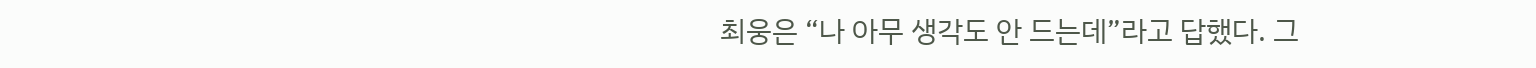최웅은 “나 아무 생각도 안 드는데”라고 답했다. 그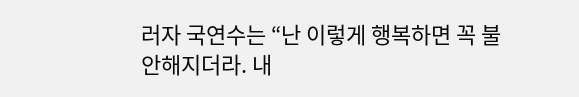러자 국연수는 “난 이렇게 행복하면 꼭 불안해지더라. 내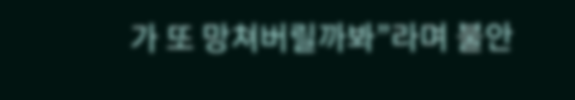가 또 망쳐버릴까봐”라며 불안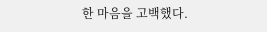한 마음을 고백했다.